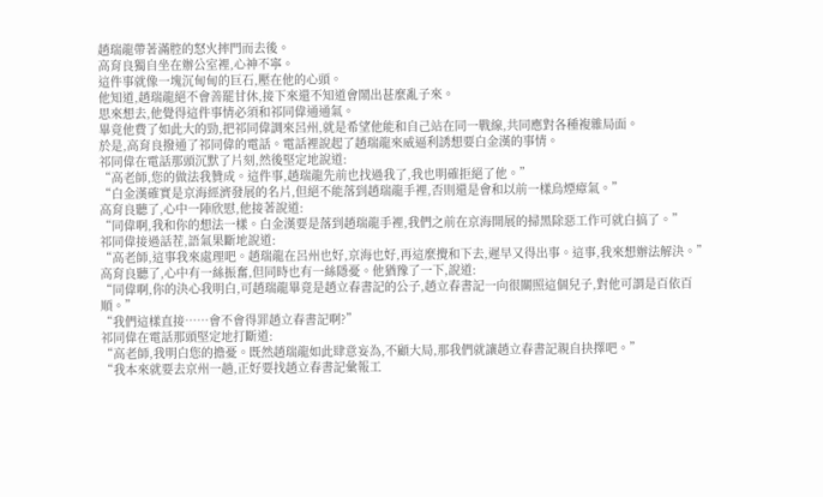趙瑞龍帶著滿腔的怒火摔門而去後。
高育良獨自坐在辦公室裡,心神不寧。
這件事就像一塊沉甸甸的巨石,壓在他的心頭。
他知道,趙瑞龍絕不會善罷甘休,接下來還不知道會鬧出甚麼亂子來。
思來想去,他覺得這件事情必須和祁同偉通通氣。
畢竟他費了如此大的勁,把祁同偉調來呂州,就是希望他能和自己站在同一戰線,共同應對各種複雜局面。
於是,高育良撥通了祁同偉的電話。電話裡說起了趙瑞龍來威逼利誘想要白金漢的事情。
祁同偉在電話那頭沉默了片刻,然後堅定地說道:
“高老師,您的做法我贊成。這件事,趙瑞龍先前也找過我了,我也明確拒絕了他。”
“白金漢確實是京海經濟發展的名片,但絕不能落到趙瑞龍手裡,否則還是會和以前一樣烏煙瘴氣。”
高育良聽了,心中一陣欣慰,他接著說道:
“同偉啊,我和你的想法一樣。白金漢要是落到趙瑞龍手裡,我們之前在京海開展的掃黑除惡工作可就白搞了。”
祁同偉接過話茬,語氣果斷地說道:
“高老師,這事我來處理吧。趙瑞龍在呂州也好,京海也好,再這麼攪和下去,遲早又得出事。這事,我來想辦法解決。”
高育良聽了,心中有一絲振奮,但同時也有一絲隱憂。他猶豫了一下,說道:
“同偉啊,你的決心我明白,可趙瑞龍畢竟是趙立春書記的公子,趙立春書記一向很關照這個兒子,對他可謂是百依百順。”
“我們這樣直接……會不會得罪趙立春書記啊?”
祁同偉在電話那頭堅定地打斷道:
“高老師,我明白您的擔憂。既然趙瑞龍如此肆意妄為,不顧大局,那我們就讓趙立春書記親自抉擇吧。”
“我本來就要去京州一趟,正好要找趙立春書記彙報工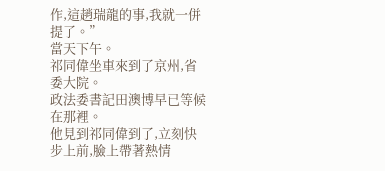作,這趙瑞龍的事,我就一併提了。”
當天下午。
祁同偉坐車來到了京州,省委大院。
政法委書記田澳博早已等候在那裡。
他見到祁同偉到了,立刻快步上前,臉上帶著熱情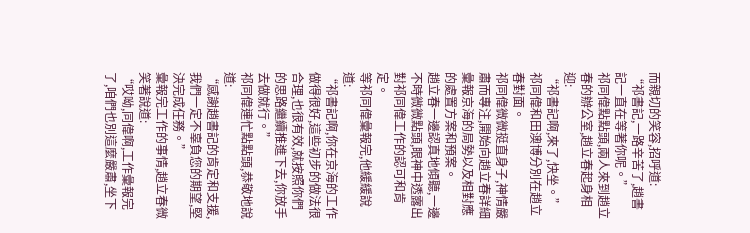而親切的笑容,招呼道:
“祁書記,一路辛苦了,趙書記一直在等著你呢。”
祁同偉點點頭,兩人來到趙立春的辦公室,趙立春起身相迎:
“祁書記啊,來了,快坐。”
祁同偉和田澳博分別在趙立春對面。
祁同偉微微挺直身子,神情嚴肅而專注,開始向趙立春詳細彙報京海的局勢以及相對應的處置方案和預案。
趙立春一邊認真地傾聽,一邊不時微微點頭,眼神中透露出對祁同偉工作的認可和肯定。
等祁同偉彙報完,他緩緩說道:
“祁書記啊,你在京海的工作做得很好,這些初步的做法很合理,也很有效,就按照你們的思路繼續推進下去,你放手去做就行。”
祁同偉連忙點點頭,恭敬地說道:
“感謝趙書記的肯定和支援,我們一定不辜負您的期望,堅決完成任務。”
彙報完工作的事情,趙立春微笑著說道:
“哎呦,同偉啊,工作彙報完了,咱們也別這麼嚴肅,坐下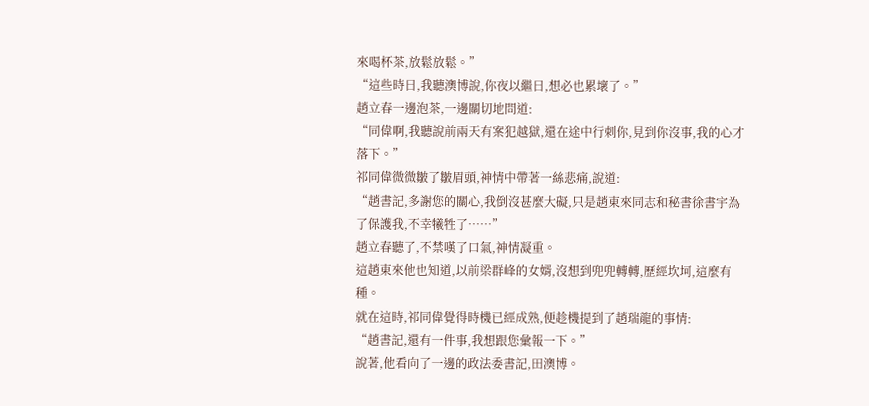來喝杯茶,放鬆放鬆。”
“這些時日,我聽澳博說,你夜以繼日,想必也累壞了。”
趙立春一邊泡茶,一邊關切地問道:
“同偉啊,我聽說前兩天有案犯越獄,還在途中行刺你,見到你沒事,我的心才落下。”
祁同偉微微皺了皺眉頭,神情中帶著一絲悲痛,說道:
“趙書記,多謝您的關心,我倒沒甚麼大礙,只是趙東來同志和秘書徐書宇為了保護我,不幸犧牲了……”
趙立春聽了,不禁嘆了口氣,神情凝重。
這趙東來他也知道,以前梁群峰的女婿,沒想到兜兜轉轉,歷經坎坷,這麼有種。
就在這時,祁同偉覺得時機已經成熟,便趁機提到了趙瑞龍的事情:
“趙書記,還有一件事,我想跟您彙報一下。”
說著,他看向了一邊的政法委書記,田澳博。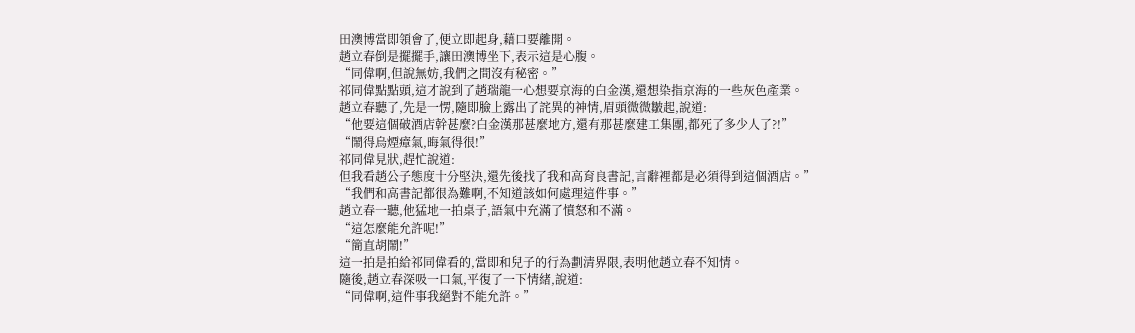田澳博當即領會了,便立即起身,藉口要離開。
趙立春倒是擺擺手,讓田澳博坐下,表示這是心腹。
“同偉啊,但說無妨,我們之間沒有秘密。”
祁同偉點點頭,這才說到了趙瑞龍一心想要京海的白金漢,還想染指京海的一些灰色產業。
趙立春聽了,先是一愣,隨即臉上露出了詫異的神情,眉頭微微皺起,說道:
“他要這個破酒店幹甚麼?白金漢那甚麼地方,還有那甚麼建工集團,都死了多少人了?!”
“鬧得烏煙瘴氣,晦氣得很!”
祁同偉見狀,趕忙說道:
但我看趙公子態度十分堅決,還先後找了我和高育良書記,言辭裡都是必須得到這個酒店。”
“我們和高書記都很為難啊,不知道該如何處理這件事。”
趙立春一聽,他猛地一拍桌子,語氣中充滿了憤怒和不滿。
“這怎麼能允許呢!”
“簡直胡鬧!”
這一拍是拍給祁同偉看的,當即和兒子的行為劃清界限,表明他趙立春不知情。
隨後,趙立春深吸一口氣,平復了一下情緒,說道:
“同偉啊,這件事我絕對不能允許。”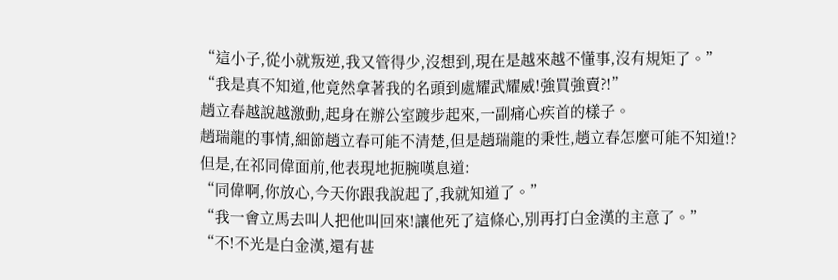“這小子,從小就叛逆,我又管得少,沒想到,現在是越來越不懂事,沒有規矩了。”
“我是真不知道,他竟然拿著我的名頭到處耀武耀威!強買強賣?!”
趙立春越說越激動,起身在辦公室踱步起來,一副痛心疾首的樣子。
趙瑞龍的事情,細節趙立春可能不清楚,但是趙瑞龍的秉性,趙立春怎麼可能不知道!?
但是,在祁同偉面前,他表現地扼腕嘆息道:
“同偉啊,你放心,今天你跟我說起了,我就知道了。”
“我一會立馬去叫人把他叫回來!讓他死了這條心,別再打白金漢的主意了。”
“不!不光是白金漢,還有甚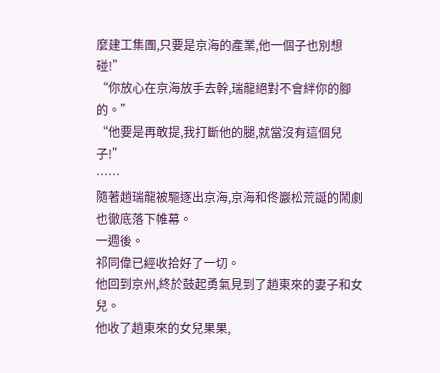麼建工集團,只要是京海的產業,他一個子也別想碰!”
“你放心在京海放手去幹,瑞龍絕對不會絆你的腳的。”
“他要是再敢提,我打斷他的腿,就當沒有這個兒子!”
……
隨著趙瑞龍被驅逐出京海,京海和佟巖松荒誕的鬧劇也徹底落下帷幕。
一週後。
祁同偉已經收拾好了一切。
他回到京州,終於鼓起勇氣見到了趙東來的妻子和女兒。
他收了趙東來的女兒果果,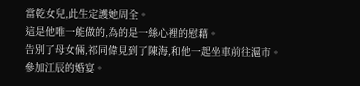當乾女兒,此生定護她周全。
這是他唯一能做的,為的是一絲心裡的慰藉。
告別了母女倆,祁同偉見到了陳海,和他一起坐車前往滬市。
參加江辰的婚宴。